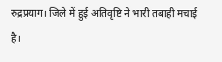रुद्रप्रयाग। जिले में हुई अतिवृष्टि ने भारी तबाही मचाई है।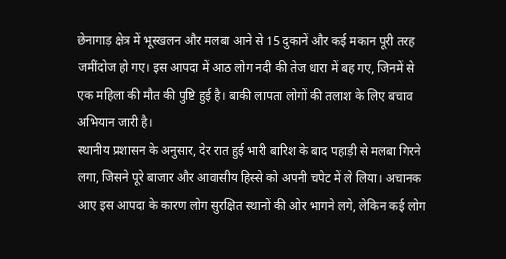छेनागाड़ क्षेत्र में भूस्खलन और मलबा आने से 15 दुकानें और कई मकान पूरी तरह जमींदोज हो गए। इस आपदा में आठ लोग नदी की तेज धारा में बह गए, जिनमें से एक महिला की मौत की पुष्टि हुई है। बाकी लापता लोगों की तलाश के लिए बचाव अभियान जारी है।
स्थानीय प्रशासन के अनुसार, देर रात हुई भारी बारिश के बाद पहाड़ी से मलबा गिरने लगा, जिसने पूरे बाजार और आवासीय हिस्से को अपनी चपेट में ले लिया। अचानक आए इस आपदा के कारण लोग सुरक्षित स्थानों की ओर भागने लगे, लेकिन कई लोग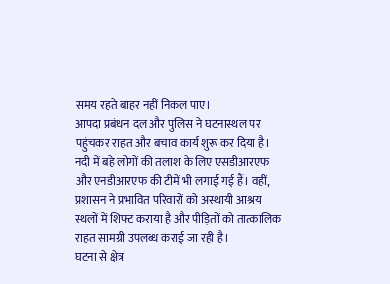समय रहते बाहर नहीं निकल पाए।
आपदा प्रबंधन दल और पुलिस ने घटनास्थल पर पहुंचकर राहत और बचाव कार्य शुरू कर दिया है। नदी में बहे लोगों की तलाश के लिए एसडीआरएफ और एनडीआरएफ की टीमें भी लगाई गई हैं। वहीं, प्रशासन ने प्रभावित परिवारों को अस्थायी आश्रय स्थलों में शिफ्ट कराया है और पीड़ितों को तात्कालिक राहत सामग्री उपलब्ध कराई जा रही है।
घटना से क्षेत्र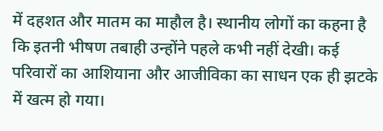में दहशत और मातम का माहौल है। स्थानीय लोगों का कहना है कि इतनी भीषण तबाही उन्होंने पहले कभी नहीं देखी। कई परिवारों का आशियाना और आजीविका का साधन एक ही झटके में खत्म हो गया।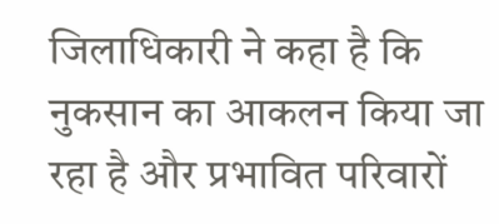जिलाधिकारी ने कहा है कि नुकसान का आकलन किया जा रहा है और प्रभावित परिवारों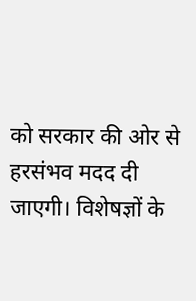को सरकार की ओर से हरसंभव मदद दी जाएगी। विशेषज्ञों के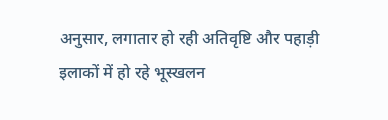अनुसार, लगातार हो रही अतिवृष्टि और पहाड़ी इलाकों में हो रहे भूस्खलन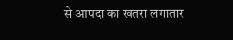से आपदा का खतरा लगातार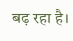बढ़ रहा है।